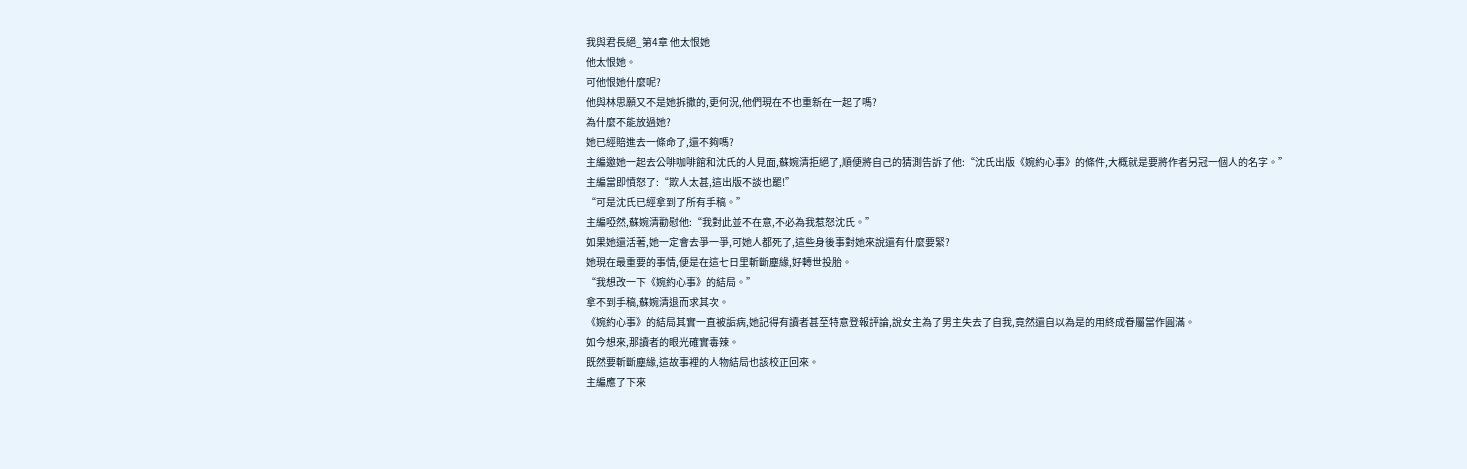我與君長絕_第4章 他太恨她
他太恨她。
可他恨她什麼呢?
他與林思願又不是她拆撒的,更何況,他們現在不也重新在一起了嗎?
為什麼不能放過她?
她已經賠進去一條命了,還不夠嗎?
主編邀她一起去公啡咖啡館和沈氏的人見面,蘇婉清拒絕了,順便將自己的猜測告訴了他:“沈氏出版《婉約心事》的條件,大概就是要將作者另冠一個人的名字。”
主編當即憤怒了:“欺人太甚,這出版不談也罷!”
“可是沈氏已經拿到了所有手稿。”
主編啞然,蘇婉清勸慰他:“我對此並不在意,不必為我惹怒沈氏。”
如果她還活著,她一定會去爭一爭,可她人都死了,這些身後事對她來說還有什麼要緊?
她現在最重要的事情,便是在這七日里斬斷塵緣,好轉世投胎。
“我想改一下《婉約心事》的結局。”
拿不到手稿,蘇婉清退而求其次。
《婉約心事》的結局其實一直被詬病,她記得有讀者甚至特意登報評論,說女主為了男主失去了自我,竟然還自以為是的用終成眷屬當作圓滿。
如今想來,那讀者的眼光確實毒辣。
既然要斬斷塵緣,這故事裡的人物結局也該校正回來。
主編應了下來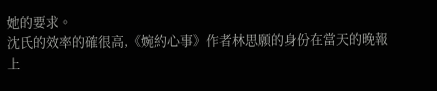她的要求。
沈氏的效率的確很高,《婉約心事》作者林思願的身份在當天的晚報上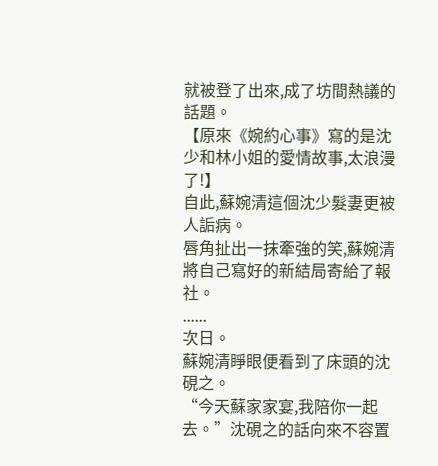就被登了出來,成了坊間熱議的話題。
【原來《婉約心事》寫的是沈少和林小姐的愛情故事,太浪漫了!】
自此,蘇婉清這個沈少髮妻更被人詬病。
唇角扯出一抹牽強的笑,蘇婉清將自己寫好的新結局寄給了報社。
......
次日。
蘇婉清睜眼便看到了床頭的沈硯之。
“今天蘇家家宴,我陪你一起去。”沈硯之的話向來不容置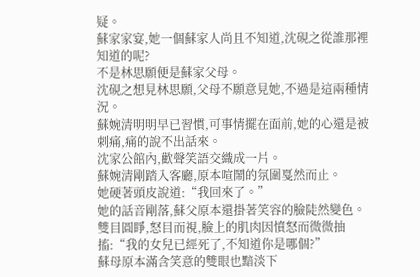疑。
蘇家家宴,她一個蘇家人尚且不知道,沈硯之從誰那裡知道的呢?
不是林思願便是蘇家父母。
沈硯之想見林思願,父母不願意見她,不過是這兩種情況。
蘇婉清明明早已習慣,可事情擺在面前,她的心還是被刺痛,痛的說不出話來。
沈家公館內,歡聲笑語交織成一片。
蘇婉清剛踏入客廳,原本喧鬧的氛圍戛然而止。
她硬著頭皮說道:“我回來了。”
她的話音剛落,蘇父原本還掛著笑容的臉陡然變色。
雙目圓睜,怒目而視,臉上的肌肉因憤怒而微微抽搐:“我的女兒已經死了,不知道你是哪個?”
蘇母原本滿含笑意的雙眼也黯淡下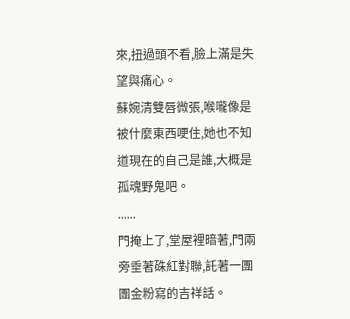來,扭過頭不看,臉上滿是失望與痛心。
蘇婉清雙唇微張,喉嚨像是被什麼東西哽住,她也不知道現在的自己是誰,大概是孤魂野鬼吧。
......
門掩上了,堂屋裡暗著,門兩旁垂著硃紅對聯,託著一團團金粉寫的吉祥話。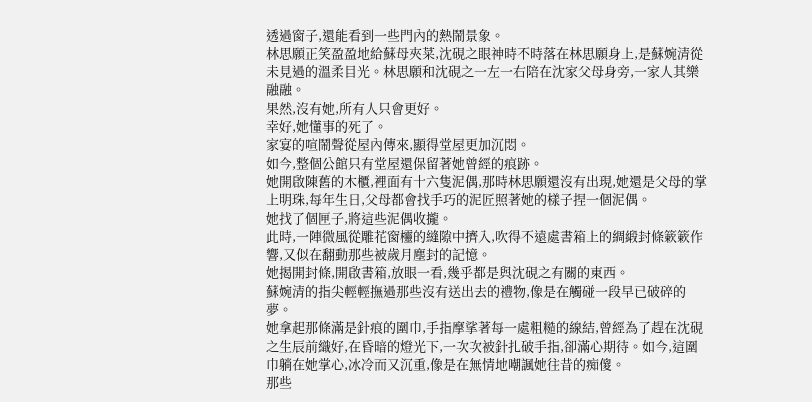透過窗子,還能看到一些門內的熱鬧景象。
林思願正笑盈盈地給蘇母夾菜,沈硯之眼神時不時落在林思願身上,是蘇婉清從未見過的溫柔目光。林思願和沈硯之一左一右陪在沈家父母身旁,一家人其樂融融。
果然,沒有她,所有人只會更好。
幸好,她懂事的死了。
家宴的喧鬧聲從屋內傳來,顯得堂屋更加沉悶。
如今,整個公館只有堂屋還保留著她曾經的痕跡。
她開啟陳舊的木櫃,裡面有十六隻泥偶,那時林思願還沒有出現,她還是父母的掌上明珠,每年生日,父母都會找手巧的泥匠照著她的樣子捏一個泥偶。
她找了個匣子,將這些泥偶收攏。
此時,一陣微風從雕花窗欞的縫隙中擠入,吹得不遠處書箱上的綢緞封條簌簌作響,又似在翻動那些被歲月塵封的記憶。
她揭開封條,開啟書箱,放眼一看,幾乎都是與沈硯之有關的東西。
蘇婉清的指尖輕輕撫過那些沒有送出去的禮物,像是在觸碰一段早已破碎的夢。
她拿起那條滿是針痕的圍巾,手指摩挲著每一處粗糙的線結,曾經為了趕在沈硯之生辰前織好,在昏暗的燈光下,一次次被針扎破手指,卻滿心期待。如今,這圍巾躺在她掌心,冰冷而又沉重,像是在無情地嘲諷她往昔的痴傻。
那些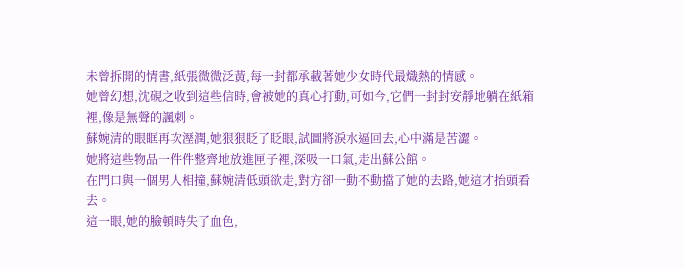未曾拆開的情書,紙張微微泛黃,每一封都承載著她少女時代最熾熱的情感。
她曾幻想,沈硯之收到這些信時,會被她的真心打動,可如今,它們一封封安靜地躺在紙箱裡,像是無聲的諷刺。
蘇婉清的眼眶再次溼潤,她狠狠眨了眨眼,試圖將淚水逼回去,心中滿是苦澀。
她將這些物品一件件整齊地放進匣子裡,深吸一口氣,走出蘇公館。
在門口與一個男人相撞,蘇婉清低頭欲走,對方卻一動不動擋了她的去路,她這才抬頭看去。
這一眼,她的臉頓時失了血色,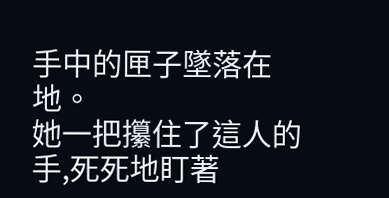手中的匣子墜落在地。
她一把攥住了這人的手,死死地盯著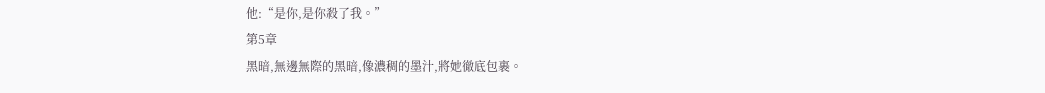他:“是你,是你殺了我。”
第5章
黑暗,無邊無際的黑暗,像濃稠的墨汁,將她徹底包裹。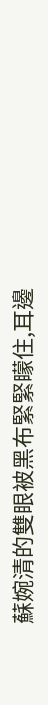蘇婉清的雙眼被黑布緊緊矇住,耳邊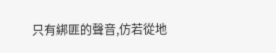只有綁匪的聲音,仿若從地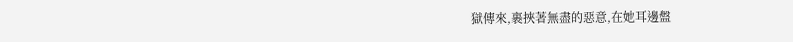獄傳來,裹挾著無盡的惡意,在她耳邊盤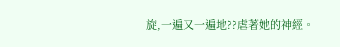旋,一遍又一遍地??虐著她的神經。